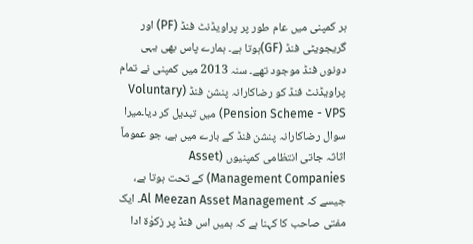ہر کمپنی میں عام طور پر پراویڈنٹ فنڈ (PF) اور گریجویٹی فنڈ (GF)ہوتا ہے۔ ہمارے پاس بھی یہی دونوں فنڈ موجود تھے۔ سنہ 2013 میں کمپنی نے تمام پراویڈنٹ فنڈ کو رضاکارانہ پنشن فنڈ (Voluntary Pension Scheme - VPS) میں تبدیل کر دیا۔میرا سوال رضاکارانہ پنشن فنڈ کے بارے میں ہے، جو عموماً اثاثہ جاتی انتظامی کمپنیوں (Asset Management Companies) کے تحت ہوتا ہے، جیسے کہ Al Meezan Asset Management۔ ایک مفتی صاحب کا کہنا ہے کہ ہمیں اس فنڈ پر زکوٰۃ ادا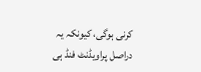کرنی ہوگی، کیونکہ یہ دراصل پراویڈنٹ فنڈ ہی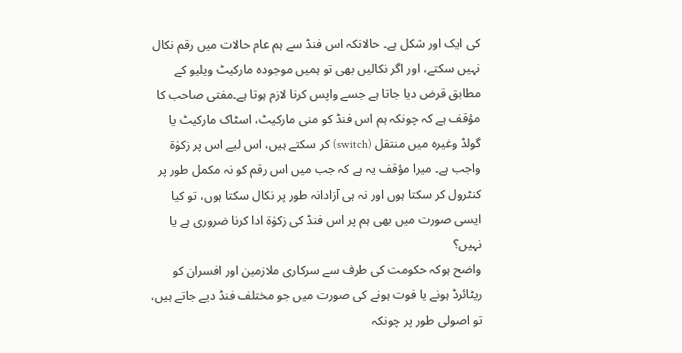کی ایک اور شکل ہے۔ حالانکہ اس فنڈ سے ہم عام حالات میں رقم نکال نہیں سکتے، اور اگر نکالیں بھی تو ہمیں موجودہ مارکیٹ ویلیو کے مطابق قرض دیا جاتا ہے جسے واپس کرنا لازم ہوتا ہے۔مفتی صاحب کا مؤقف ہے کہ چونکہ ہم اس فنڈ کو منی مارکیٹ، اسٹاک مارکیٹ یا گولڈ وغیرہ میں منتقل (switch) کر سکتے ہیں، اس لیے اس پر زکوٰۃ واجب ہے۔ میرا مؤقف یہ ہے کہ جب میں اس رقم کو نہ مکمل طور پر کنٹرول کر سکتا ہوں اور نہ ہی آزادانہ طور پر نکال سکتا ہوں، تو کیا ایسی صورت میں بھی ہم پر اس فنڈ کی زکوٰۃ ادا کرنا ضروری ہے یا نہیں؟
واضح ہوكہ حکومت کی طرف سے سرکاری ملازمین اور افسران کو ریٹائرڈ ہونے یا فوت ہونے کی صورت میں جو مختلف فنڈ دیے جاتے ہیں، تو اصولی طور پر چونکہ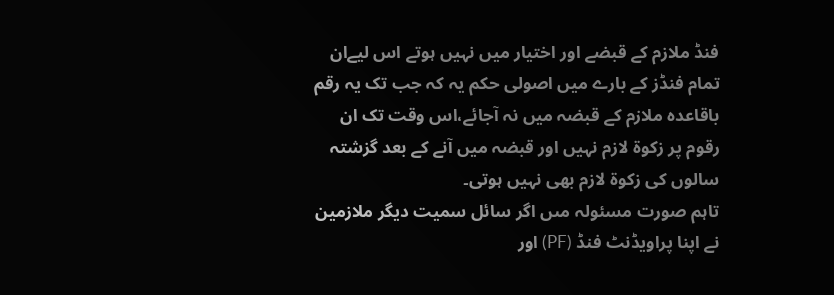فنڈ ملازم کے قبضے اور اختیار میں نہیں ہوتے اس لیےان تمام فنڈز کے بارے میں اصولی حکم یہ کہ جب تک یہ رقم باقاعده ملازم كے قبضہ میں نہ آجائے،اس وقت تک ان رقوم پر زکوۃ لازم نہیں اور قبضہ میں آنے کے بعد گزشتہ سالوں کی زکوۃ لازم بھی نہیں ہوتى۔
تاہم صورت مسئولہ مىں اگر سائل سمیت دیگر ملازمین نے اپنا پراویڈنٹ فنڈ (PF) اور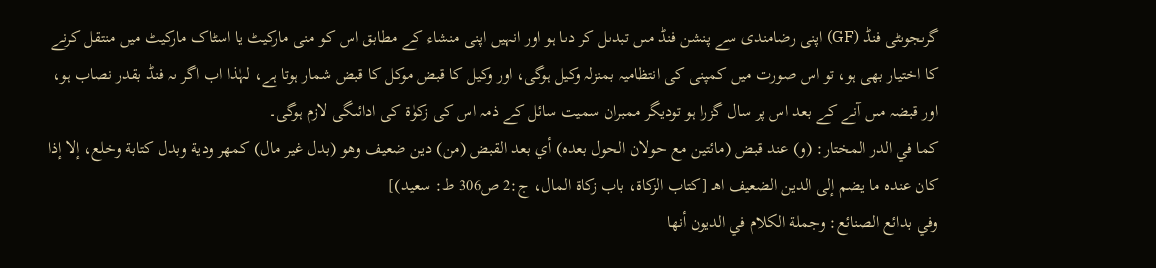گرىجوىٹى فنڈ (GF) اپنى رضامندى سے پنشن فنڈ مىں تبدىل كر دىا ہو اور انہیں اپنی منشاء کے مطابق اس کو منی مارکیٹ یا اسٹاک مارکیٹ میں منتقل کرنے کا اختیار بھی ہو، تو اس صورت میں کمپنی کی انتظامیہ بمنزلہ وکیل ہوگی، اور وکیل کا قبض موکل کا قبض شمار ہوتا ہے، لہٰذا اب اگر ىہ فنڈ بقدر نصاب ہو، اور قبضہ مىں آنے كے بعد اس پر سال گزرا ہو تودیگر ممبران سمیت سائل كے ذمہ اس كى زکوٰۃ كى ادائىگى لازم ہوگى۔
كما في الدر المختار: (و) عند قبض (مائتين مع حولان الحول بعده) أي بعد القبض (من) دين ضعيف وهو (بدل غير مال) كمهر ودية وبدل كتابة وخلع، إلا إذا كان عنده ما يضم إلى الدين الضعيف اهـ [كتاب الزكاة، باب زكاة المال، ج:2 ص306 ط: سعيد)]
وفي بدائع الصنائع: وجملة الكلام في الديون أنها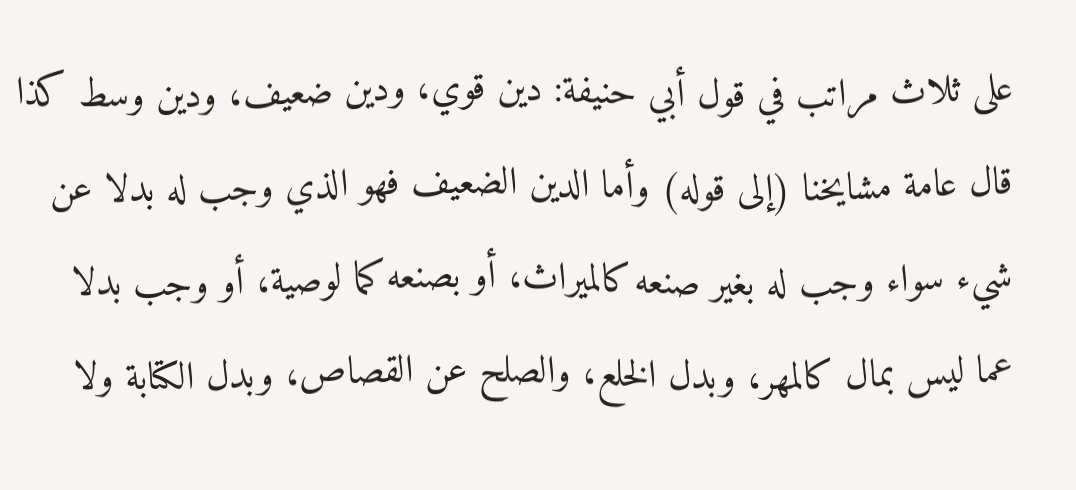على ثلاث مراتب في قول أبي حنيفة: دين قوي، ودين ضعيف، ودين وسط كذا قال عامة مشايخنا (إلى قوله) وأما الدين الضعيف فهو الذي وجب له بدلا عن شيء سواء وجب له بغير صنعه كالميراث، أو بصنعه كما لوصية، أو وجب بدلا عما ليس بمال كالمهر، وبدل الخلع، والصلح عن القصاص، وبدل الكتابة ولا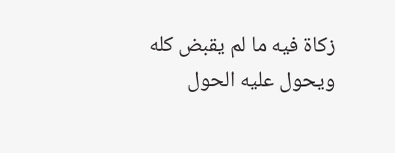زكاة فيه ما لم يقبض كله ويحول عليه الحول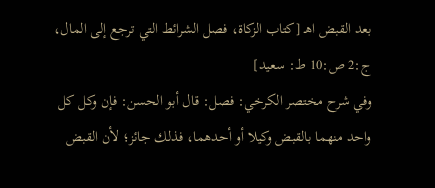بعد القبض اهـ [كتاب الزكاة، فصل الشرائط التي ترجع إلى المال، ج:2 ص:10 ط: سعيد]
وفي شرح مختصر الكرخي: فصل: قال أبو الحسن: فإن وكل كل واحد منهما بالقبض وكيلا أو أحدهما، فذلك جائز؛ لأن القبض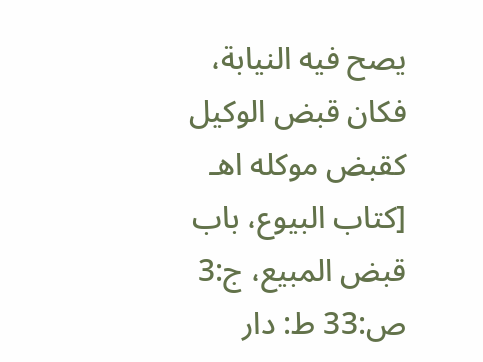يصح فيه النيابة، فكان قبض الوكيل كقبض موكله اهـ [كتاب البيوع، باب قبض المبيع، ج:3 ص:33 ط: دار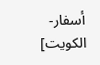أسفار- الكويت]